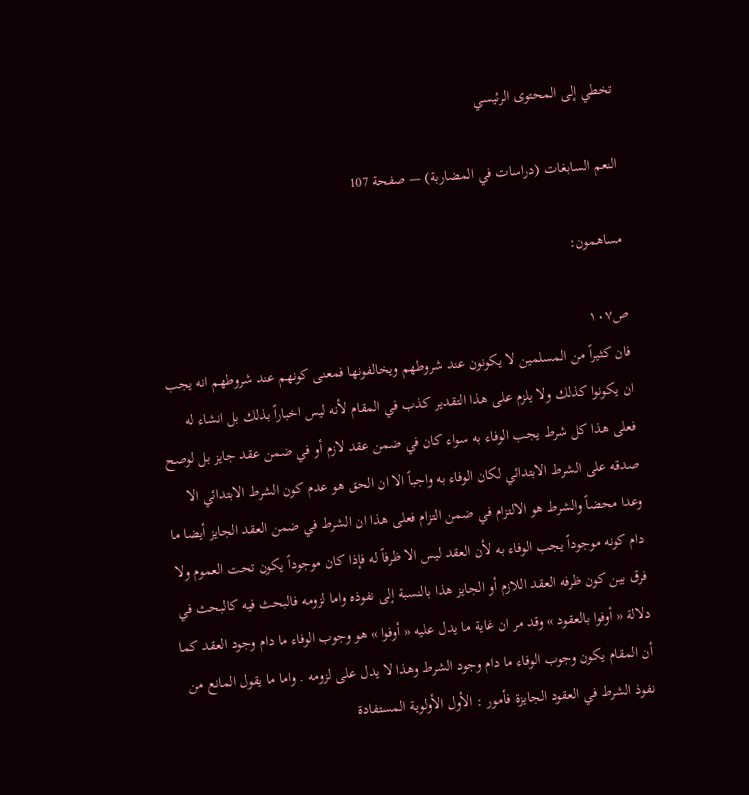تخطي إلى المحتوى الرئيسي

النعم السابغات (دراسات في المضاربة) — صفحة 107

مساهمون:

ص١٠٧
فان كثيراً من المسلمين لا يكونون عند شروطهم ويخالفونها فمعنى كونهم عند شروطهم انه يجب ان يكونوا كذلك ولا يلزم على هذا التقدير كذب في المقام لأنه ليس اخباراً بذلك بل انشاء له فعلى هذا كل شرط يجب الوفاء به سواء كان في ضمن عقد لازم أو في ضمن عقد جايز بل لوصح صدقه على الشرط الابتدائي لكان الوفاء به واجباً الا ان الحق هو عدم كون الشرط الابتدائي الا وعدا محضاً والشرط هو الالتزام في ضمن التزام فعلى هذا ان الشرط في ضمن العقد الجايز أيضا ما دام كونه موجوداً يجب الوفاء به لأن العقد ليس الا ظرفاً له فإذا كان موجوداً يكون تحت العموم ولا فرق بين كون ظرفه العقد اللازم أو الجايز هذا بالنسبة إلى نفوذه واما لزومه فالبحث فيه كالبحث في دلالة « أوفوا بالعقود » وقد مر ان غاية ما يدل عليه « أوفوا » هو وجوب الوفاء ما دام وجود العقد كما أن المقام يكون وجوب الوفاء ما دام وجود الشرط وهذا لا يدل على لزومه . واما ما يقول المانع من نفوذ الشرط في العقود الجايزة فأمور : الأول الأولوية المستفادة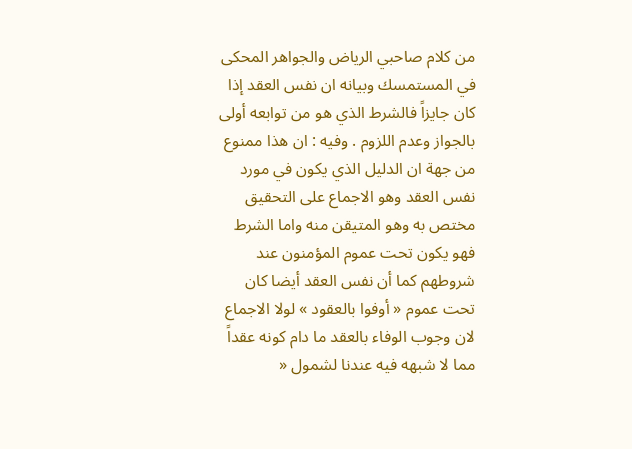من كلام صاحبي الرياض والجواهر المحكى في المستمسك وبيانه ان نفس العقد إذا كان جايزاً فالشرط الذي هو من توابعه أولى بالجواز وعدم اللزوم . وفيه : ان هذا ممنوع من جهة ان الدليل الذي يكون في مورد نفس العقد وهو الاجماع على التحقيق مختص به وهو المتيقن منه واما الشرط فهو يكون تحت عموم المؤمنون عند شروطهم كما أن نفس العقد أيضا كان تحت عموم « أوفوا بالعقود » لولا الاجماع لان وجوب الوفاء بالعقد ما دام كونه عقداً مما لا شبهه فيه عندنا لشمول «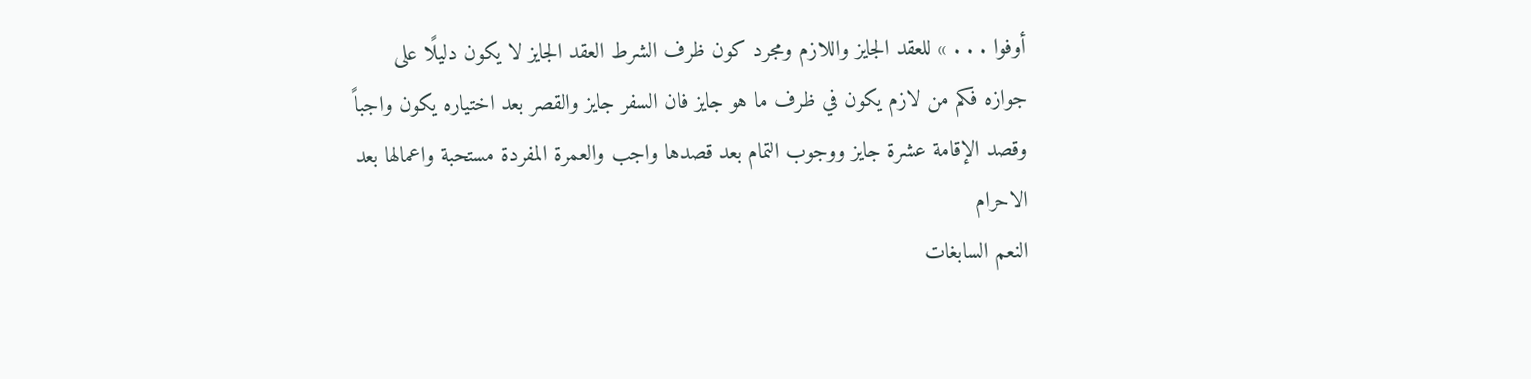أوفوا . . . » للعقد الجايز واللازم ومجرد كون ظرف الشرط العقد الجايز لا يكون دليلًا على جوازه فكم من لازم يكون في ظرف ما هو جايز فان السفر جايز والقصر بعد اختياره يكون واجباً وقصد الإقامة عشرة جايز ووجوب التمام بعد قصدها واجب والعمرة المفردة مستحبة واعمالها بعد الاحرام
النعم السابغات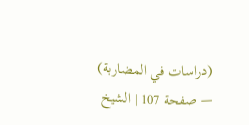(دراسات في المضاربة) — صفحة 107 | الشيخ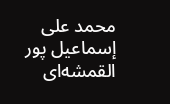محمد على إسماعيل پور القمشه‌اى